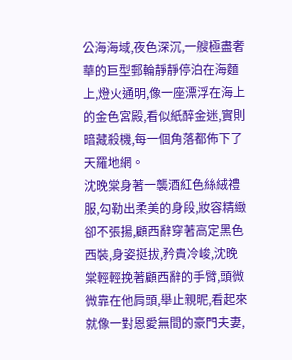公海海域,夜色深沉,一艘極盡奢華的巨型郵輪靜靜停泊在海麵上,燈火通明,像一座漂浮在海上的金色宮殿,看似紙醉金迷,實則暗藏殺機,每一個角落都佈下了天羅地網。
沈晚棠身著一襲酒紅色絲絨禮服,勾勒出柔美的身段,妝容精緻卻不張揚,顧西辭穿著高定黑色西裝,身姿挺拔,矜貴冷峻,沈晚棠輕輕挽著顧西辭的手臂,頭微微靠在他肩頭,舉止親昵,看起來就像一對恩愛無間的豪門夫妻,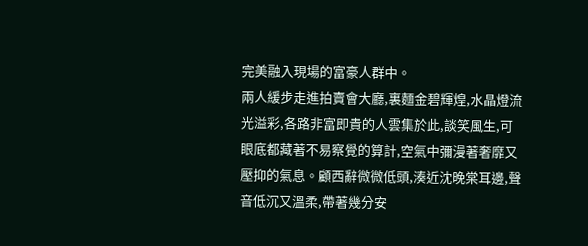完美融入現場的富豪人群中。
兩人緩步走進拍賣會大廳,裏麵金碧輝煌,水晶燈流光溢彩,各路非富即貴的人雲集於此,談笑風生,可眼底都藏著不易察覺的算計,空氣中彌漫著奢靡又壓抑的氣息。顧西辭微微低頭,湊近沈晚棠耳邊,聲音低沉又溫柔,帶著幾分安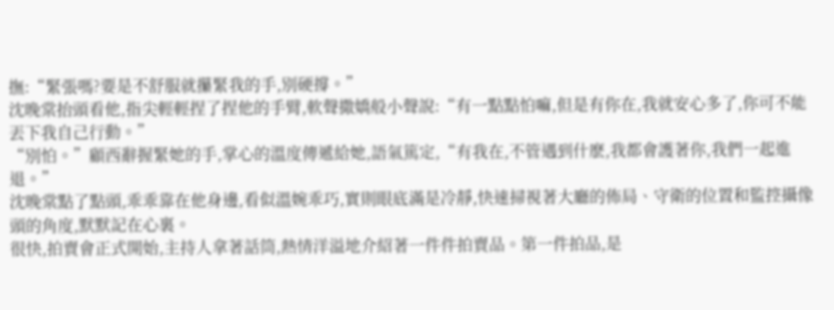撫:“緊張嗎?要是不舒服就攥緊我的手,別硬撐。”
沈晚棠抬頭看他,指尖輕輕捏了捏他的手臂,軟聲撒嬌般小聲說:“有一點點怕嘛,但是有你在,我就安心多了,你可不能丟下我自己行動。”
“別怕。”顧西辭握緊她的手,掌心的溫度傳遞給她,語氣篤定,“有我在,不管遇到什麽,我都會護著你,我們一起進退。”
沈晚棠點了點頭,乖乖靠在他身邊,看似溫婉乖巧,實則眼底滿是冷靜,快速掃視著大廳的佈局、守衛的位置和監控攝像頭的角度,默默記在心裏。
很快,拍賣會正式開始,主持人拿著話筒,熱情洋溢地介紹著一件件拍賣品。第一件拍品,是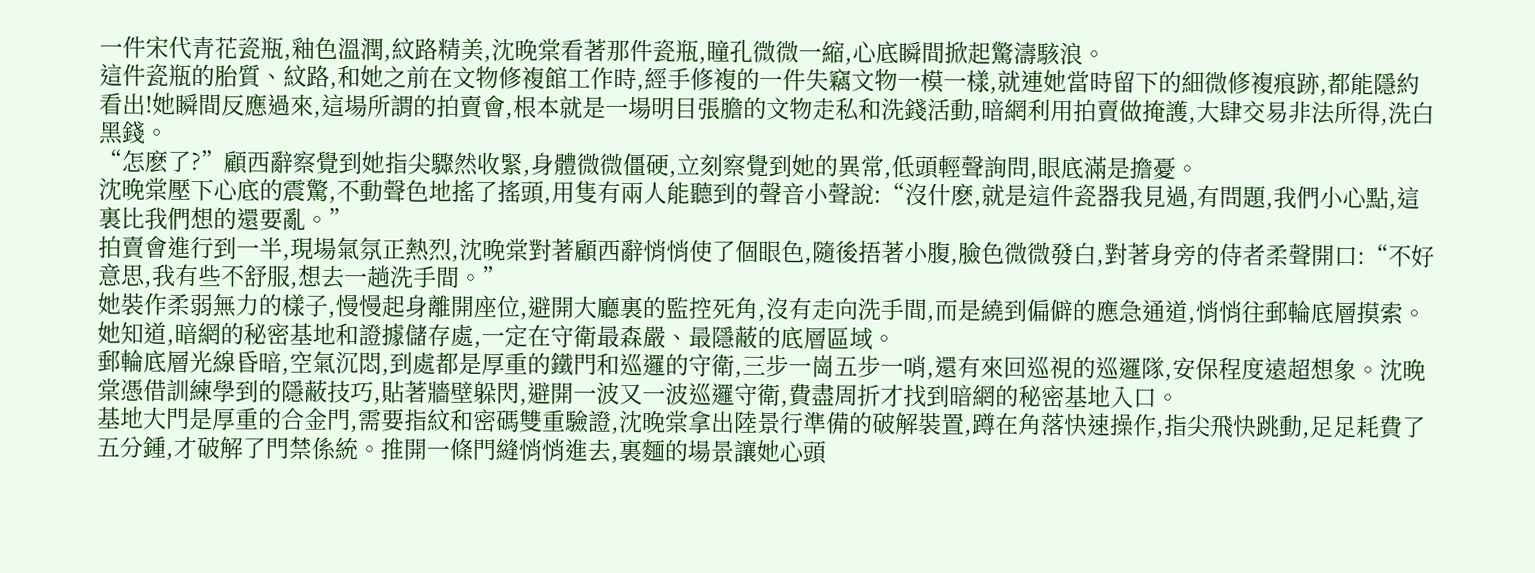一件宋代青花瓷瓶,釉色溫潤,紋路精美,沈晚棠看著那件瓷瓶,瞳孔微微一縮,心底瞬間掀起驚濤駭浪。
這件瓷瓶的胎質、紋路,和她之前在文物修複館工作時,經手修複的一件失竊文物一模一樣,就連她當時留下的細微修複痕跡,都能隱約看出!她瞬間反應過來,這場所謂的拍賣會,根本就是一場明目張膽的文物走私和洗錢活動,暗網利用拍賣做掩護,大肆交易非法所得,洗白黑錢。
“怎麽了?”顧西辭察覺到她指尖驟然收緊,身體微微僵硬,立刻察覺到她的異常,低頭輕聲詢問,眼底滿是擔憂。
沈晚棠壓下心底的震驚,不動聲色地搖了搖頭,用隻有兩人能聽到的聲音小聲說:“沒什麽,就是這件瓷器我見過,有問題,我們小心點,這裏比我們想的還要亂。”
拍賣會進行到一半,現場氣氛正熱烈,沈晚棠對著顧西辭悄悄使了個眼色,隨後捂著小腹,臉色微微發白,對著身旁的侍者柔聲開口:“不好意思,我有些不舒服,想去一趟洗手間。”
她裝作柔弱無力的樣子,慢慢起身離開座位,避開大廳裏的監控死角,沒有走向洗手間,而是繞到偏僻的應急通道,悄悄往郵輪底層摸索。她知道,暗網的秘密基地和證據儲存處,一定在守衛最森嚴、最隱蔽的底層區域。
郵輪底層光線昏暗,空氣沉悶,到處都是厚重的鐵門和巡邏的守衛,三步一崗五步一哨,還有來回巡視的巡邏隊,安保程度遠超想象。沈晚棠憑借訓練學到的隱蔽技巧,貼著牆壁躲閃,避開一波又一波巡邏守衛,費盡周折才找到暗網的秘密基地入口。
基地大門是厚重的合金門,需要指紋和密碼雙重驗證,沈晚棠拿出陸景行準備的破解裝置,蹲在角落快速操作,指尖飛快跳動,足足耗費了五分鍾,才破解了門禁係統。推開一條門縫悄悄進去,裏麵的場景讓她心頭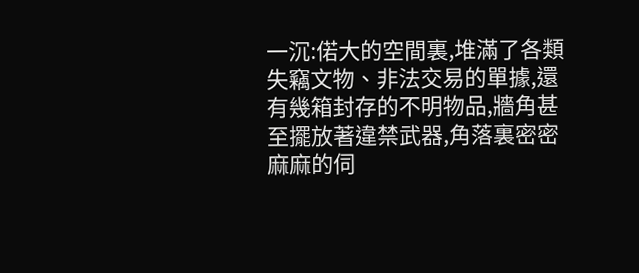一沉:偌大的空間裏,堆滿了各類失竊文物、非法交易的單據,還有幾箱封存的不明物品,牆角甚至擺放著違禁武器,角落裏密密麻麻的伺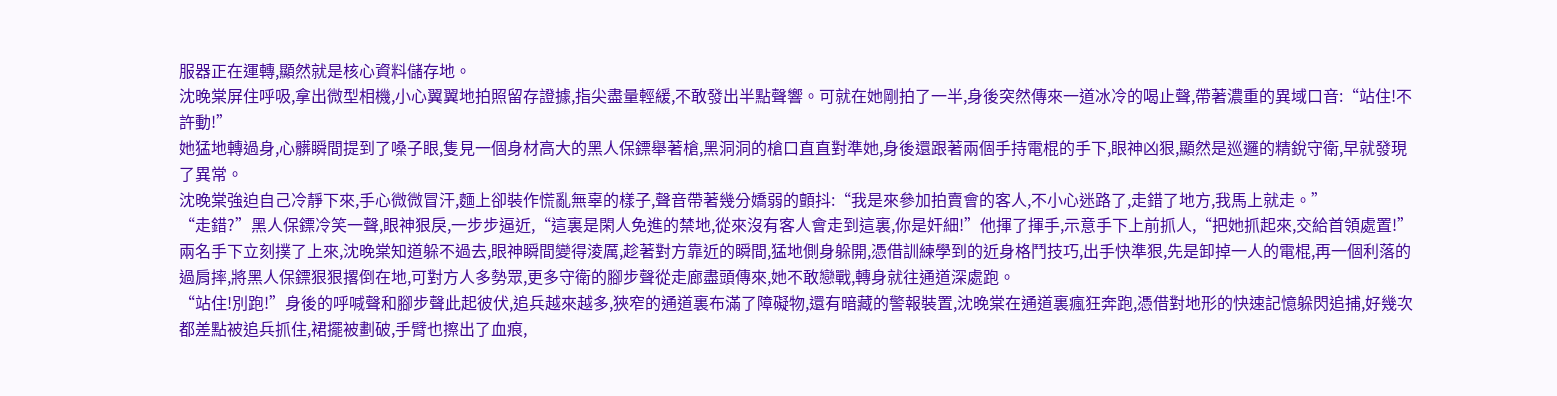服器正在運轉,顯然就是核心資料儲存地。
沈晚棠屏住呼吸,拿出微型相機,小心翼翼地拍照留存證據,指尖盡量輕緩,不敢發出半點聲響。可就在她剛拍了一半,身後突然傳來一道冰冷的喝止聲,帶著濃重的異域口音:“站住!不許動!”
她猛地轉過身,心髒瞬間提到了嗓子眼,隻見一個身材高大的黑人保鏢舉著槍,黑洞洞的槍口直直對準她,身後還跟著兩個手持電棍的手下,眼神凶狠,顯然是巡邏的精銳守衛,早就發現了異常。
沈晚棠強迫自己冷靜下來,手心微微冒汗,麵上卻裝作慌亂無辜的樣子,聲音帶著幾分嬌弱的顫抖:“我是來參加拍賣會的客人,不小心迷路了,走錯了地方,我馬上就走。”
“走錯?”黑人保鏢冷笑一聲,眼神狠戾,一步步逼近,“這裏是閑人免進的禁地,從來沒有客人會走到這裏,你是奸細!”他揮了揮手,示意手下上前抓人,“把她抓起來,交給首領處置!”
兩名手下立刻撲了上來,沈晚棠知道躲不過去,眼神瞬間變得淩厲,趁著對方靠近的瞬間,猛地側身躲開,憑借訓練學到的近身格鬥技巧,出手快準狠,先是卸掉一人的電棍,再一個利落的過肩摔,將黑人保鏢狠狠撂倒在地,可對方人多勢眾,更多守衛的腳步聲從走廊盡頭傳來,她不敢戀戰,轉身就往通道深處跑。
“站住!別跑!”身後的呼喊聲和腳步聲此起彼伏,追兵越來越多,狹窄的通道裏布滿了障礙物,還有暗藏的警報裝置,沈晚棠在通道裏瘋狂奔跑,憑借對地形的快速記憶躲閃追捕,好幾次都差點被追兵抓住,裙擺被劃破,手臂也擦出了血痕,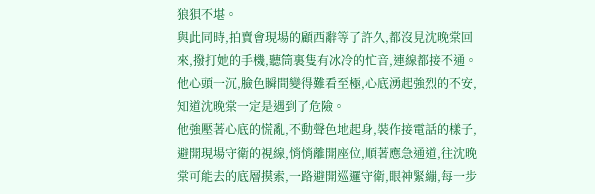狼狽不堪。
與此同時,拍賣會現場的顧西辭等了許久,都沒見沈晚棠回來,撥打她的手機,聽筒裏隻有冰冷的忙音,連線都接不通。他心頭一沉,臉色瞬間變得難看至極,心底湧起強烈的不安,知道沈晚棠一定是遇到了危險。
他強壓著心底的慌亂,不動聲色地起身,裝作接電話的樣子,避開現場守衛的視線,悄悄離開座位,順著應急通道,往沈晚棠可能去的底層摸索,一路避開巡邏守衛,眼神緊繃,每一步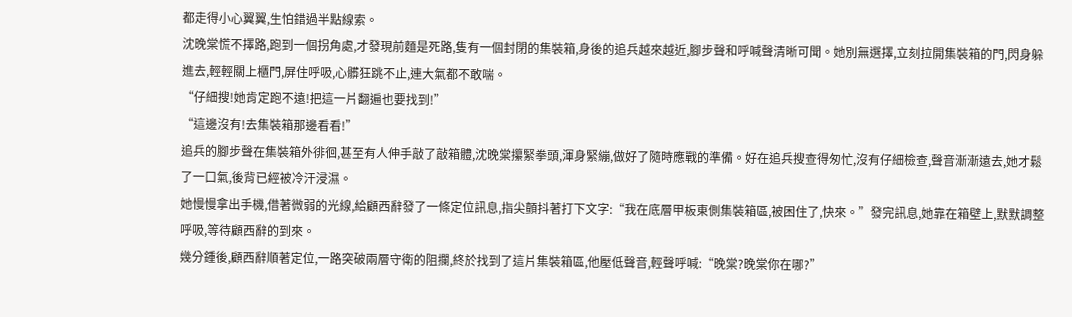都走得小心翼翼,生怕錯過半點線索。
沈晚棠慌不擇路,跑到一個拐角處,才發現前麵是死路,隻有一個封閉的集裝箱,身後的追兵越來越近,腳步聲和呼喊聲清晰可聞。她別無選擇,立刻拉開集裝箱的門,閃身躲進去,輕輕關上櫃門,屏住呼吸,心髒狂跳不止,連大氣都不敢喘。
“仔細搜!她肯定跑不遠!把這一片翻遍也要找到!”
“這邊沒有!去集裝箱那邊看看!”
追兵的腳步聲在集裝箱外徘徊,甚至有人伸手敲了敲箱體,沈晚棠攥緊拳頭,渾身緊繃,做好了隨時應戰的準備。好在追兵搜查得匆忙,沒有仔細檢查,聲音漸漸遠去,她才鬆了一口氣,後背已經被冷汗浸濕。
她慢慢拿出手機,借著微弱的光線,給顧西辭發了一條定位訊息,指尖顫抖著打下文字:“我在底層甲板東側集裝箱區,被困住了,快來。”發完訊息,她靠在箱壁上,默默調整呼吸,等待顧西辭的到來。
幾分鍾後,顧西辭順著定位,一路突破兩層守衛的阻攔,終於找到了這片集裝箱區,他壓低聲音,輕聲呼喊:“晚棠?晚棠你在哪?”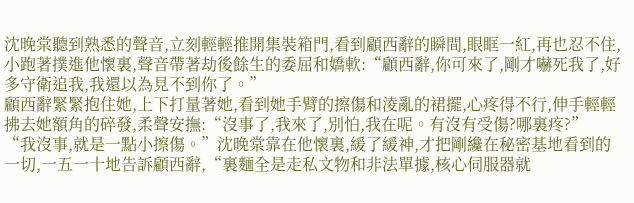沈晚棠聽到熟悉的聲音,立刻輕輕推開集裝箱門,看到顧西辭的瞬間,眼眶一紅,再也忍不住,小跑著撲進他懷裏,聲音帶著劫後餘生的委屈和嬌軟:“顧西辭,你可來了,剛才嚇死我了,好多守衛追我,我還以為見不到你了。”
顧西辭緊緊抱住她,上下打量著她,看到她手臂的擦傷和淩亂的裙擺,心疼得不行,伸手輕輕拂去她額角的碎發,柔聲安撫:“沒事了,我來了,別怕,我在呢。有沒有受傷?哪裏疼?”
“我沒事,就是一點小擦傷。”沈晚棠靠在他懷裏,緩了緩神,才把剛纔在秘密基地看到的一切,一五一十地告訴顧西辭,“裏麵全是走私文物和非法單據,核心伺服器就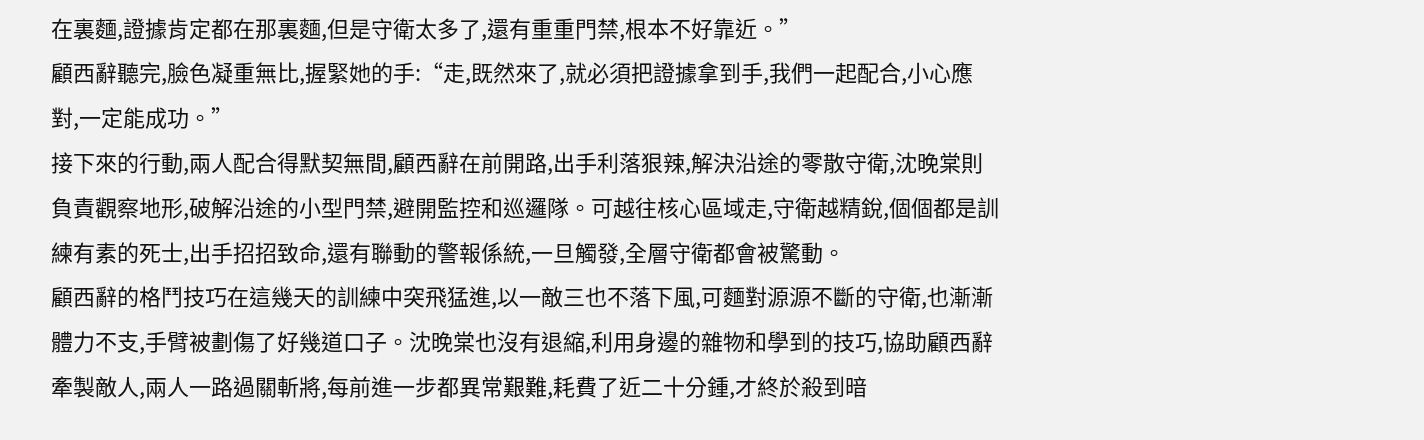在裏麵,證據肯定都在那裏麵,但是守衛太多了,還有重重門禁,根本不好靠近。”
顧西辭聽完,臉色凝重無比,握緊她的手:“走,既然來了,就必須把證據拿到手,我們一起配合,小心應對,一定能成功。”
接下來的行動,兩人配合得默契無間,顧西辭在前開路,出手利落狠辣,解決沿途的零散守衛,沈晚棠則負責觀察地形,破解沿途的小型門禁,避開監控和巡邏隊。可越往核心區域走,守衛越精銳,個個都是訓練有素的死士,出手招招致命,還有聯動的警報係統,一旦觸發,全層守衛都會被驚動。
顧西辭的格鬥技巧在這幾天的訓練中突飛猛進,以一敵三也不落下風,可麵對源源不斷的守衛,也漸漸體力不支,手臂被劃傷了好幾道口子。沈晚棠也沒有退縮,利用身邊的雜物和學到的技巧,協助顧西辭牽製敵人,兩人一路過關斬將,每前進一步都異常艱難,耗費了近二十分鍾,才終於殺到暗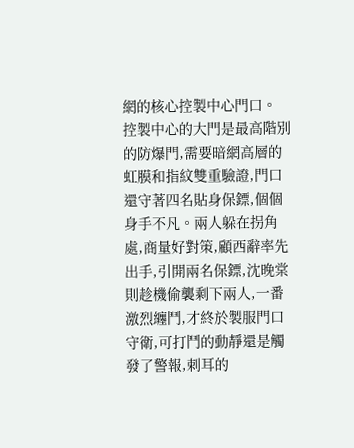網的核心控製中心門口。
控製中心的大門是最高階別的防爆門,需要暗網高層的虹膜和指紋雙重驗證,門口還守著四名貼身保鏢,個個身手不凡。兩人躲在拐角處,商量好對策,顧西辭率先出手,引開兩名保鏢,沈晚棠則趁機偷襲剩下兩人,一番激烈纏鬥,才終於製服門口守衛,可打鬥的動靜還是觸發了警報,刺耳的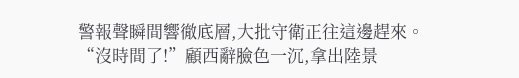警報聲瞬間響徹底層,大批守衛正往這邊趕來。
“沒時間了!”顧西辭臉色一沉,拿出陸景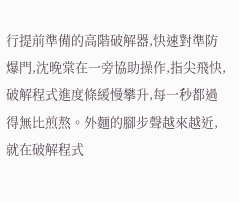行提前準備的高階破解器,快速對準防爆門,沈晚棠在一旁協助操作,指尖飛快,破解程式進度條緩慢攀升,每一秒都過得無比煎熬。外麵的腳步聲越來越近,就在破解程式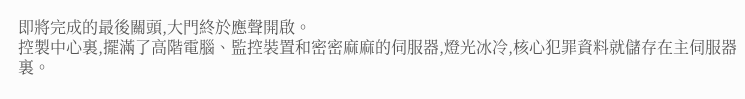即將完成的最後關頭,大門終於應聲開啟。
控製中心裏,擺滿了高階電腦、監控裝置和密密麻麻的伺服器,燈光冰冷,核心犯罪資料就儲存在主伺服器裏。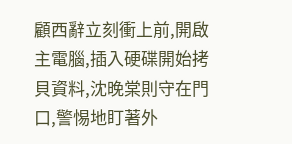顧西辭立刻衝上前,開啟主電腦,插入硬碟開始拷貝資料,沈晚棠則守在門口,警惕地盯著外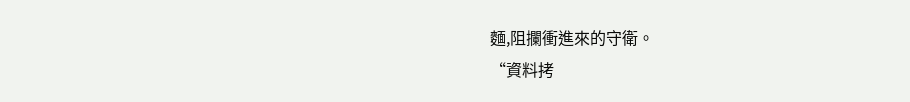麵,阻攔衝進來的守衛。
“資料拷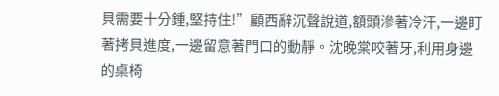貝需要十分鍾,堅持住!”顧西辭沉聲說道,額頭滲著冷汗,一邊盯著拷貝進度,一邊留意著門口的動靜。沈晚棠咬著牙,利用身邊的桌椅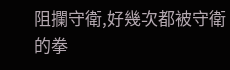阻攔守衛,好幾次都被守衛的拳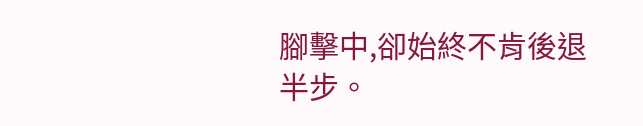腳擊中,卻始終不肯後退半步。